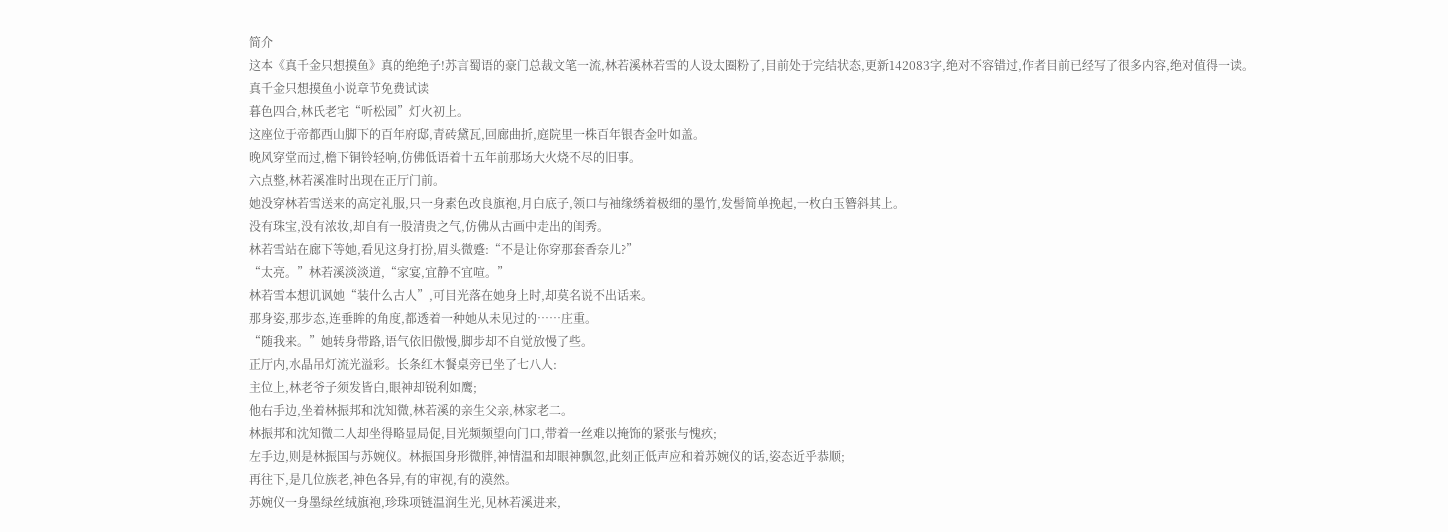简介
这本《真千金只想摸鱼》真的绝绝子!苏言蜀语的豪门总裁文笔一流,林若溪林若雪的人设太圈粉了,目前处于完结状态,更新142083字,绝对不容错过,作者目前已经写了很多内容,绝对值得一读。
真千金只想摸鱼小说章节免费试读
暮色四合,林氏老宅“听松园”灯火初上。
这座位于帝都西山脚下的百年府邸,青砖黛瓦,回廊曲折,庭院里一株百年银杏金叶如盖。
晚风穿堂而过,檐下铜铃轻响,仿佛低语着十五年前那场大火烧不尽的旧事。
六点整,林若溪准时出现在正厅门前。
她没穿林若雪送来的高定礼服,只一身素色改良旗袍,月白底子,领口与袖缘绣着极细的墨竹,发髻简单挽起,一枚白玉簪斜其上。
没有珠宝,没有浓妆,却自有一股清贵之气,仿佛从古画中走出的闺秀。
林若雪站在廊下等她,看见这身打扮,眉头微蹙:“不是让你穿那套香奈儿?”
“太亮。”林若溪淡淡道,“家宴,宜静不宜喧。”
林若雪本想讥讽她“装什么古人”,可目光落在她身上时,却莫名说不出话来。
那身姿,那步态,连垂眸的角度,都透着一种她从未见过的……庄重。
“随我来。”她转身带路,语气依旧傲慢,脚步却不自觉放慢了些。
正厅内,水晶吊灯流光溢彩。长条红木餐桌旁已坐了七八人:
主位上,林老爷子须发皆白,眼神却锐利如鹰;
他右手边,坐着林振邦和沈知微,林若溪的亲生父亲,林家老二。
林振邦和沈知微二人却坐得略显局促,目光频频望向门口,带着一丝难以掩饰的紧张与愧疚;
左手边,则是林振国与苏婉仪。林振国身形微胖,神情温和却眼神飘忽,此刻正低声应和着苏婉仪的话,姿态近乎恭顺;
再往下,是几位族老,神色各异,有的审视,有的漠然。
苏婉仪一身墨绿丝绒旗袍,珍珠项链温润生光,见林若溪进来,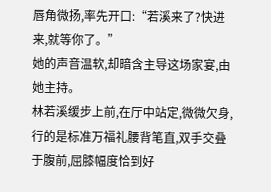唇角微扬,率先开口:“若溪来了?快进来,就等你了。”
她的声音温软,却暗含主导这场家宴,由她主持。
林若溪缓步上前,在厅中站定,微微欠身,行的是标准万福礼腰背笔直,双手交叠于腹前,屈膝幅度恰到好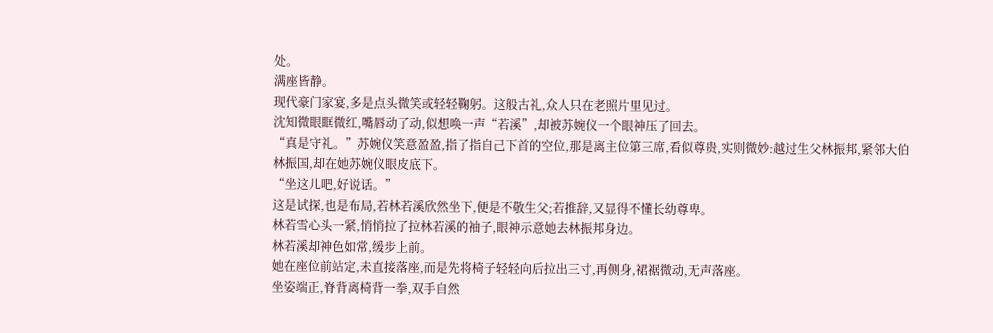处。
满座皆静。
现代豪门家宴,多是点头微笑或轻轻鞠躬。这般古礼,众人只在老照片里见过。
沈知微眼眶微红,嘴唇动了动,似想唤一声“若溪”,却被苏婉仪一个眼神压了回去。
“真是守礼。”苏婉仪笑意盈盈,指了指自己下首的空位,那是离主位第三席,看似尊贵,实则微妙:越过生父林振邦,紧邻大伯林振国,却在她苏婉仪眼皮底下。
“坐这儿吧,好说话。”
这是试探,也是布局,若林若溪欣然坐下,便是不敬生父;若推辞,又显得不懂长幼尊卑。
林若雪心头一紧,悄悄拉了拉林若溪的袖子,眼神示意她去林振邦身边。
林若溪却神色如常,缓步上前。
她在座位前站定,未直接落座,而是先将椅子轻轻向后拉出三寸,再侧身,裙裾微动,无声落座。
坐姿端正,脊背离椅背一拳,双手自然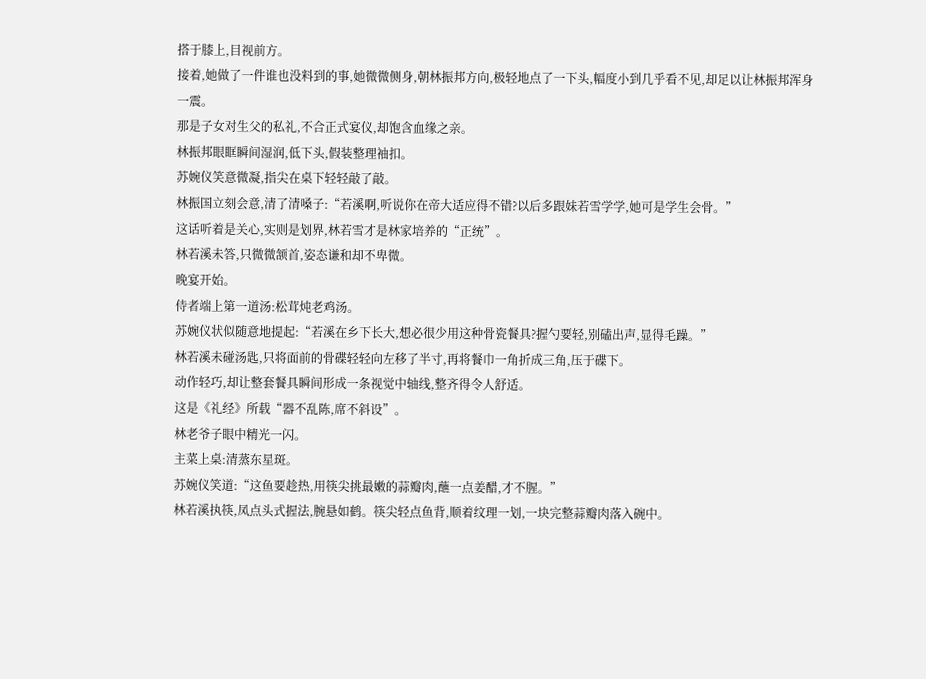搭于膝上,目视前方。
接着,她做了一件谁也没料到的事,她微微侧身,朝林振邦方向,极轻地点了一下头,幅度小到几乎看不见,却足以让林振邦浑身一震。
那是子女对生父的私礼,不合正式宴仪,却饱含血缘之亲。
林振邦眼眶瞬间湿润,低下头,假装整理袖扣。
苏婉仪笑意微凝,指尖在桌下轻轻敲了敲。
林振国立刻会意,清了清嗓子:“若溪啊,听说你在帝大适应得不错?以后多跟妹若雪学学,她可是学生会骨。”
这话听着是关心,实则是划界,林若雪才是林家培养的“正统”。
林若溪未答,只微微颔首,姿态谦和却不卑微。
晚宴开始。
侍者端上第一道汤:松茸炖老鸡汤。
苏婉仪状似随意地提起:“若溪在乡下长大,想必很少用这种骨瓷餐具?握勺要轻,别磕出声,显得毛躁。”
林若溪未碰汤匙,只将面前的骨碟轻轻向左移了半寸,再将餐巾一角折成三角,压于碟下。
动作轻巧,却让整套餐具瞬间形成一条视觉中轴线,整齐得令人舒适。
这是《礼经》所载“器不乱陈,席不斜设”。
林老爷子眼中精光一闪。
主菜上桌:清蒸东星斑。
苏婉仪笑道:“这鱼要趁热,用筷尖挑最嫩的蒜瓣肉,蘸一点姜醋,才不腥。”
林若溪执筷,凤点头式握法,腕悬如鹤。筷尖轻点鱼背,顺着纹理一划,一块完整蒜瓣肉落入碗中。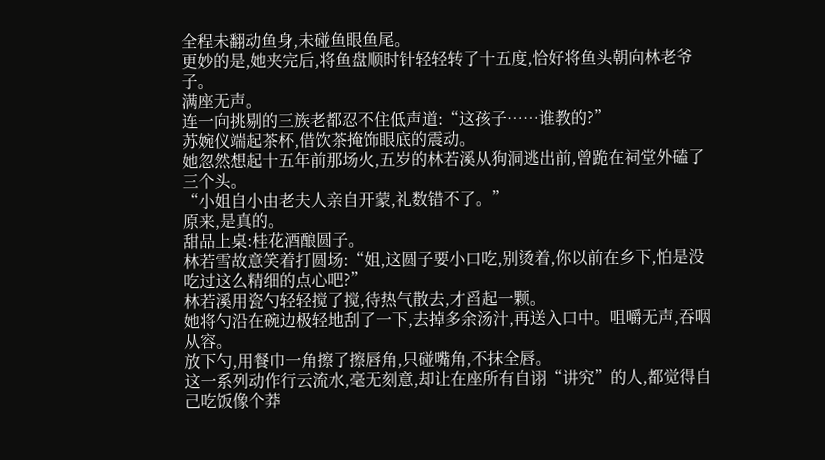全程未翻动鱼身,未碰鱼眼鱼尾。
更妙的是,她夹完后,将鱼盘顺时针轻轻转了十五度,恰好将鱼头朝向林老爷子。
满座无声。
连一向挑剔的三族老都忍不住低声道:“这孩子……谁教的?”
苏婉仪端起茶杯,借饮茶掩饰眼底的震动。
她忽然想起十五年前那场火,五岁的林若溪从狗洞逃出前,曾跪在祠堂外磕了三个头。
“小姐自小由老夫人亲自开蒙,礼数错不了。”
原来,是真的。
甜品上桌:桂花酒酿圆子。
林若雪故意笑着打圆场:“姐,这圆子要小口吃,别烫着,你以前在乡下,怕是没吃过这么精细的点心吧?”
林若溪用瓷勺轻轻搅了搅,待热气散去,才舀起一颗。
她将勺沿在碗边极轻地刮了一下,去掉多余汤汁,再送入口中。咀嚼无声,吞咽从容。
放下勺,用餐巾一角擦了擦唇角,只碰嘴角,不抹全唇。
这一系列动作行云流水,毫无刻意,却让在座所有自诩“讲究”的人,都觉得自己吃饭像个莽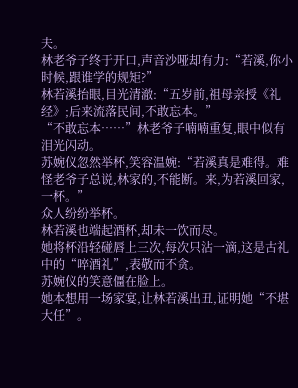夫。
林老爷子终于开口,声音沙哑却有力:“若溪,你小时候,跟谁学的规矩?”
林若溪抬眼,目光清澈:“五岁前,祖母亲授《礼经》;后来流落民间,不敢忘本。”
“不敢忘本……”林老爷子喃喃重复,眼中似有泪光闪动。
苏婉仪忽然举杯,笑容温婉:“若溪真是难得。难怪老爷子总说,林家的,不能断。来,为若溪回家,一杯。”
众人纷纷举杯。
林若溪也端起酒杯,却未一饮而尽。
她将杯沿轻碰唇上三次,每次只沾一滴,这是古礼中的“啐酒礼”,表敬而不贪。
苏婉仪的笑意僵在脸上。
她本想用一场家宴,让林若溪出丑,证明她“不堪大任”。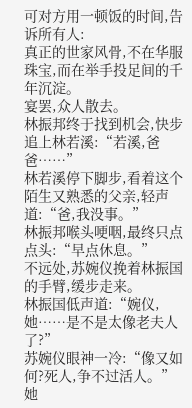可对方用一顿饭的时间,告诉所有人:
真正的世家风骨,不在华服珠宝,而在举手投足间的千年沉淀。
宴罢,众人散去。
林振邦终于找到机会,快步追上林若溪:“若溪,爸爸……”
林若溪停下脚步,看着这个陌生又熟悉的父亲,轻声道:“爸,我没事。”
林振邦喉头哽咽,最终只点点头:“早点休息。”
不远处,苏婉仪挽着林振国的手臂,缓步走来。
林振国低声道:“婉仪,她……是不是太像老夫人了?”
苏婉仪眼神一冷:“像又如何?死人,争不过活人。”
她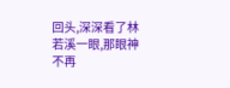回头,深深看了林若溪一眼,那眼神不再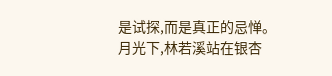是试探,而是真正的忌惮。
月光下,林若溪站在银杏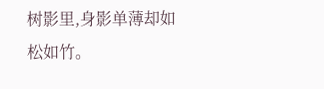树影里,身影单薄却如松如竹。